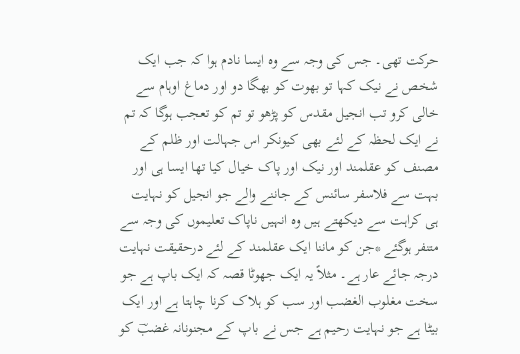حرکت تھی۔ جس کی وجہ سے وہ ایسا نادم ہوا کہ جب ایک شخص نے نیک کہا تو بھوت کو بھگا دو اور دماغ اوہام سے خالی کرو تب انجیل مقدس کو پڑھو تو تم کو تعجب ہوگا کہ تم نے ایک لحظہ کے لئے بھی کیونکر اس جہالت اور ظلم کے مصنف کو عقلمند اور نیک اور پاک خیال کیا تھا ایسا ہی اور بہت سے فلاسفر سائنس کے جاننے والے جو انجیل کو نہایت ہی کراہت سے دیکھتے ہیں وہ انہیں ناپاک تعلیموں کی وجہ سے متنفر ہوگئے *جن کو ماننا ایک عقلمند کے لئے درحقیقت نہایت درجہ جائے عار ہے۔ مثلاً یہ ایک جھوٹا قصہ کہ ایک باپ ہے جو سخت مغلوب الغضب اور سب کو ہلاک کرنا چاہتا ہے اور ایک بیٹا ہے جو نہایت رحیم ہے جس نے باپ کے مجنونانہ غضبؔ کو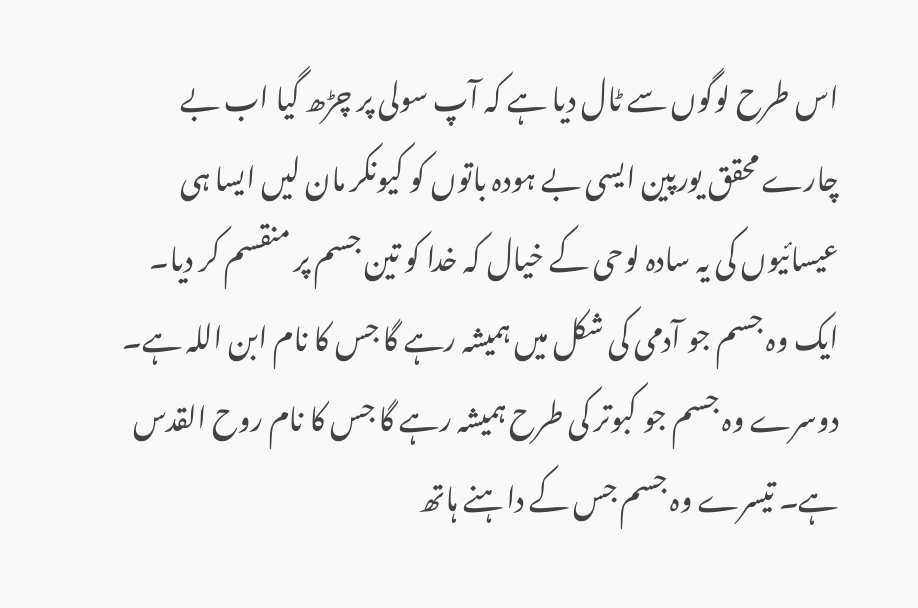اس طرح لوگوں سے ٹال دیا ہے کہ آپ سولی پر چڑھ گیا اب بے چارے محقق یورپین ایسی بے ہودہ باتوں کو کیونکر مان لیں ایسا ہی عیسائیوں کی یہ سادہ لوحی کے خیال کہ خدا کو تین جسم پر منقسم کر دیا۔ ایک وہ جسم جو آدمی کی شکل میں ہمیشہ رہے گا جس کا نام ابن اللہ ہے۔ دوسرے وہ جسم جو کبوتر کی طرح ہمیشہ رہے گا جس کا نام روح القدس ہے۔ تیسرے وہ جسم جس کے داہنے ہاتھ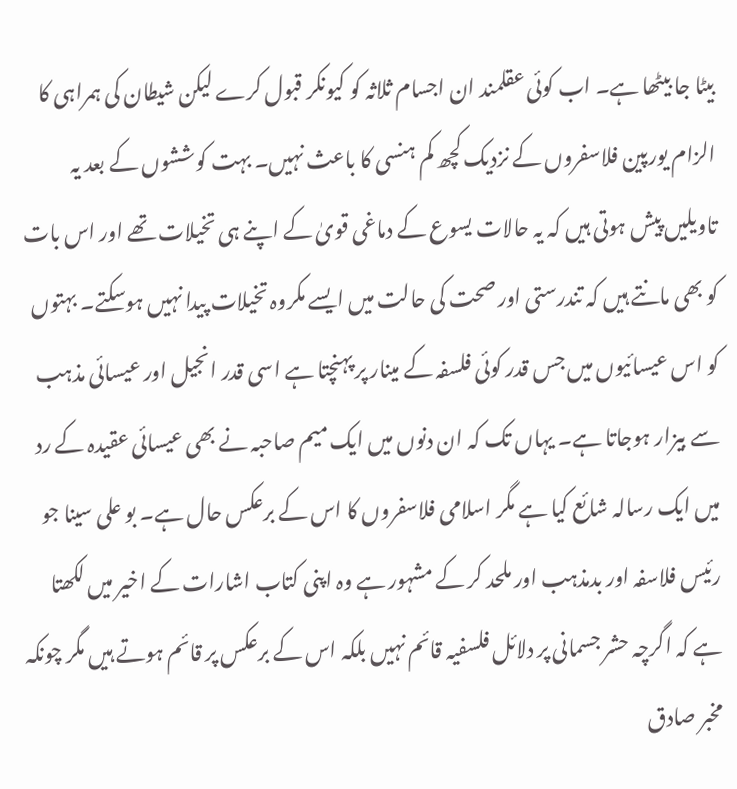بیٹا جا بیٹھا ہے۔ اب کوئی عقلمند ان اجسام ثلاثہ کو کیونکر قبول کرے لیکن شیطان کی ہمراہی کا الزام یورپین فلاسفروں کے نزدیک کچھ کم ہنسی کا باعث نہیں۔ بہت کوششوں کے بعد یہ تاویلیں پیش ہوتی ہیں کہ یہ حالات یسوع کے دماغی قویٰ کے اپنے ہی تخیلات تھے اور اس بات کو بھی مانتے ہیں کہ تندرستی اور صحت کی حالت میں ایسے مکروہ تخیلات پیدا نہیں ہوسکتے۔ بہتوں کو اس عیسائیوں میں جس قدر کوئی فلسفہ کے مینار پر پہنچتا ہے اسی قدر انجیل اور عیسائی مذہب سے بیزار ہوجاتا ہے۔ یہاں تک کہ ان دنوں میں ایک میم صاحبہ نے بھی عیسائی عقیدہ کے رد میں ایک رسالہ شائع کیا ہے مگر اسلامی فلاسفروں کا اس کے برعکس حال ہے۔ بو علی سینا جو رئیس فلاسفہ اور بدمذہب اور ملحد کر کے مشہور ہے وہ اپنی کتاب اشارات کے اخیر میں لکھتا ہے کہ اگرچہ حشر جسمانی پر دلائل فلسفیہ قائم نہیں بلکہ اس کے برعکس پر قائم ہوتے ہیں مگر چونکہ مخبر صادق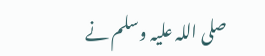صلی اللہ علیہ وسلم نے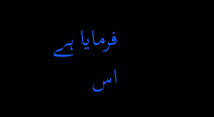فرمایا ہے اس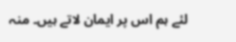لئے ہم اس پر ایمان لاتے ہیں۔ منہ